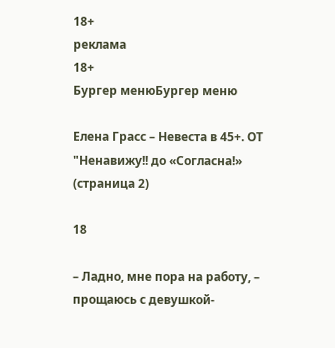18+
реклама
18+
Бургер менюБургер меню

Елена Грасс – Невеста в 45+. ОТ "Ненавижу!! до «Согласна!» (страница 2)

18

– Ладно, мне пора на работу, – прощаюсь с девушкой-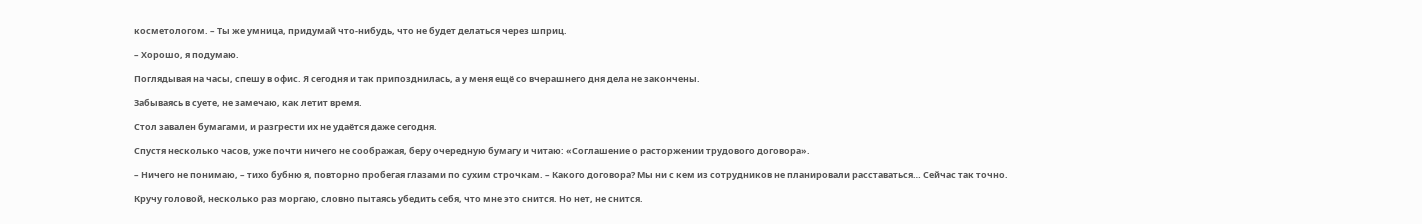косметологом. – Ты же умница, придумай что-нибудь, что не будет делаться через шприц.

– Хорошо, я подумаю.

Поглядывая на часы, спешу в офис. Я сегодня и так припозднилась, а у меня ещё со вчерашнего дня дела не закончены.

Забываясь в суете, не замечаю, как летит время.

Стол завален бумагами, и разгрести их не удаётся даже сегодня.

Спустя несколько часов, уже почти ничего не соображая, беру очередную бумагу и читаю: «Соглашение о расторжении трудового договора».

– Ничего не понимаю, – тихо бубню я, повторно пробегая глазами по сухим строчкам. – Какого договора? Мы ни с кем из сотрудников не планировали расставаться… Сейчас так точно.

Кручу головой, несколько раз моргаю, словно пытаясь убедить себя, что мне это снится. Но нет, не снится.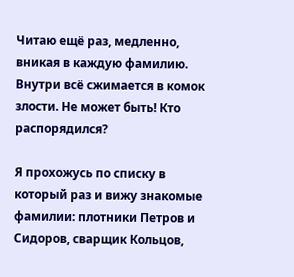Читаю ещё раз, медленно, вникая в каждую фамилию. Внутри всё сжимается в комок злости. Не может быть! Кто распорядился?

Я прохожусь по списку в который раз и вижу знакомые фамилии: плотники Петров и Сидоров, сварщик Кольцов,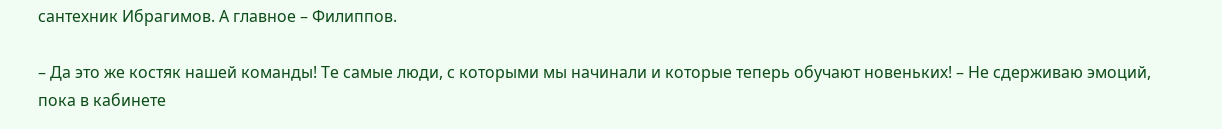сантехник Ибрагимов. А главное – Филиппов.

– Да это же костяк нашей команды! Те самые люди, с которыми мы начинали и которые теперь обучают новеньких! – Не сдерживаю эмоций, пока в кабинете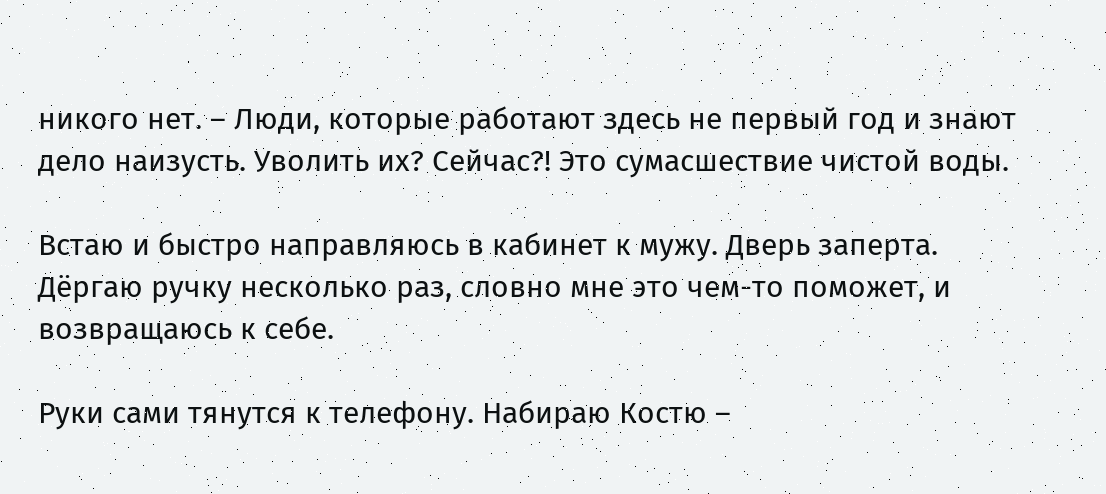никого нет. – Люди, которые работают здесь не первый год и знают дело наизусть. Уволить их? Сейчас?! Это сумасшествие чистой воды.

Встаю и быстро направляюсь в кабинет к мужу. Дверь заперта. Дёргаю ручку несколько раз, словно мне это чем-то поможет, и возвращаюсь к себе.

Руки сами тянутся к телефону. Набираю Костю –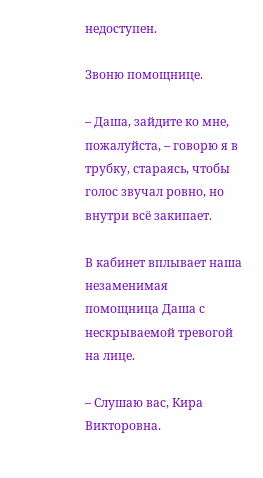недоступен.

Звоню помощнице.

– Даша, зайдите ко мне, пожалуйста, – говорю я в трубку, стараясь, чтобы голос звучал ровно, но внутри всё закипает.

В кабинет вплывает наша незаменимая помощница Даша с нескрываемой тревогой на лице.

– Слушаю вас, Кира Викторовна.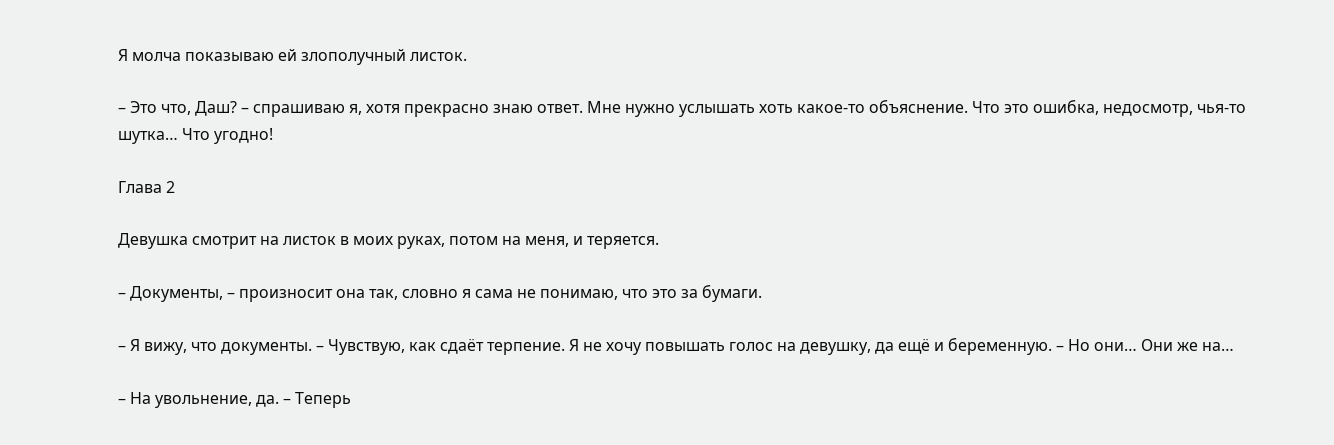Я молча показываю ей злополучный листок.

– Это что, Даш? – спрашиваю я, хотя прекрасно знаю ответ. Мне нужно услышать хоть какое-то объяснение. Что это ошибка, недосмотр, чья-то шутка… Что угодно!

Глава 2

Девушка смотрит на листок в моих руках, потом на меня, и теряется.

– Документы, – произносит она так, словно я сама не понимаю, что это за бумаги.

– Я вижу, что документы. – Чувствую, как сдаёт терпение. Я не хочу повышать голос на девушку, да ещё и беременную. – Но они… Они же на…

– На увольнение, да. – Теперь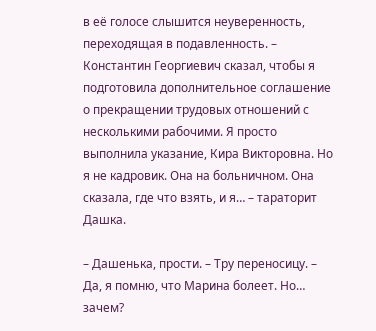в её голосе слышится неуверенность, переходящая в подавленность. – Константин Георгиевич сказал, чтобы я подготовила дополнительное соглашение о прекращении трудовых отношений с несколькими рабочими. Я просто выполнила указание, Кира Викторовна. Но я не кадровик. Она на больничном. Она сказала, где что взять, и я… – тараторит Дашка.

– Дашенька, прости. – Тру переносицу. – Да, я помню, что Марина болеет. Но… зачем?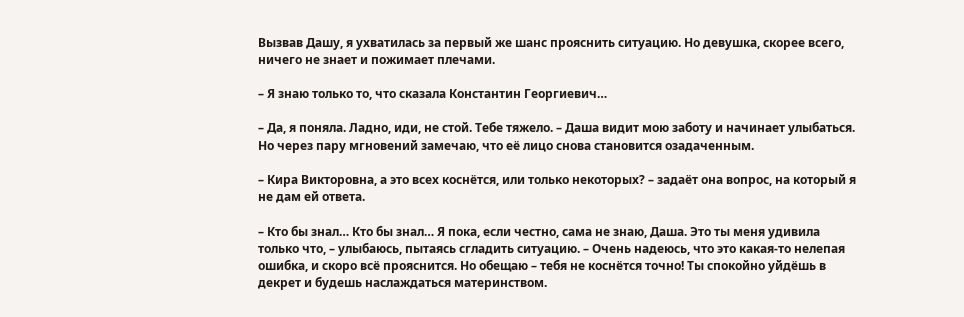Вызвав Дашу, я ухватилась за первый же шанс прояснить ситуацию. Но девушка, скорее всего, ничего не знает и пожимает плечами.

– Я знаю только то, что сказала Константин Георгиевич…

– Да, я поняла. Ладно, иди, не стой. Тебе тяжело. – Даша видит мою заботу и начинает улыбаться. Но через пару мгновений замечаю, что её лицо снова становится озадаченным.

– Кира Викторовна, а это всех коснётся, или только некоторых? – задаёт она вопрос, на который я не дам ей ответа.

– Кто бы знал… Кто бы знал… Я пока, если честно, сама не знаю, Даша. Это ты меня удивила только что, – улыбаюсь, пытаясь сгладить ситуацию. – Очень надеюсь, что это какая-то нелепая ошибка, и скоро всё прояснится. Но обещаю – тебя не коснётся точно! Ты спокойно уйдёшь в декрет и будешь наслаждаться материнством.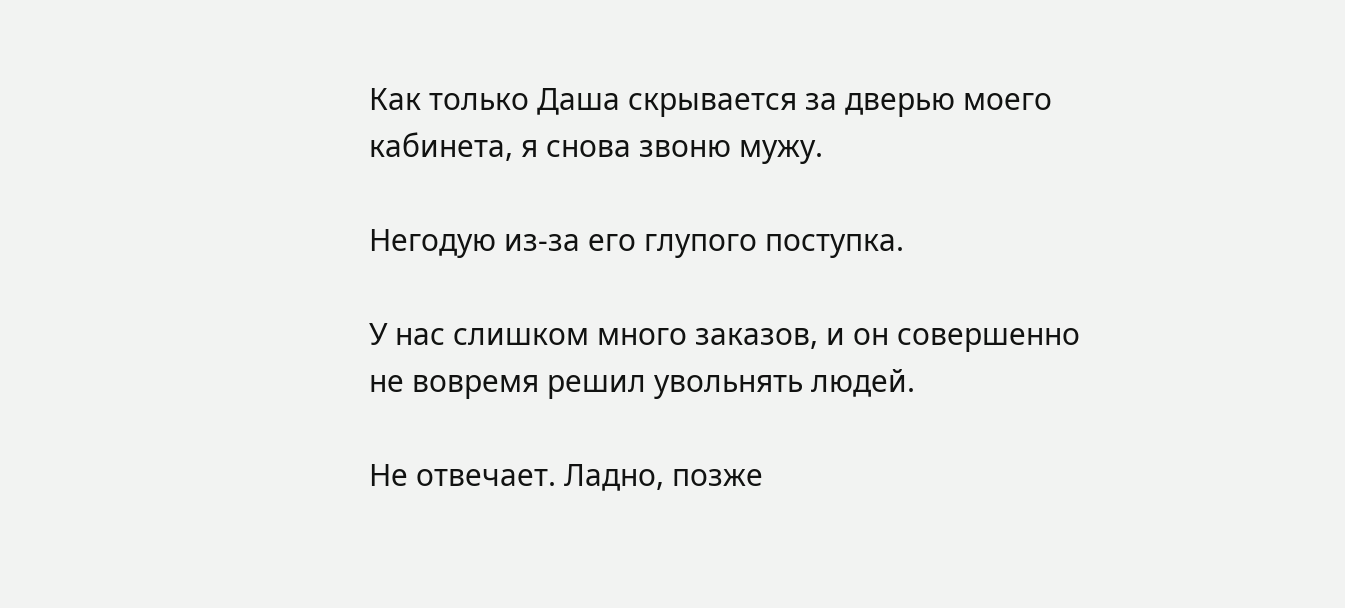Как только Даша скрывается за дверью моего кабинета, я снова звоню мужу.

Негодую из-за его глупого поступка.

У нас слишком много заказов, и он совершенно не вовремя решил увольнять людей.

Не отвечает. Ладно, позже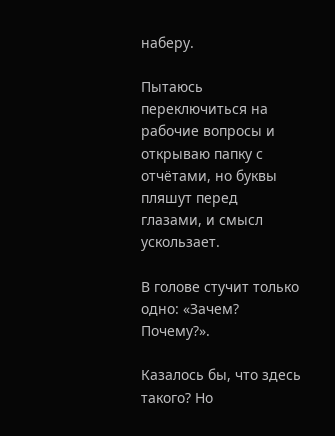наберу.

Пытаюсь переключиться на рабочие вопросы и открываю папку с отчётами, но буквы пляшут перед глазами, и смысл ускользает.

В голове стучит только одно: «Зачем? Почему?».

Казалось бы, что здесь такого? Но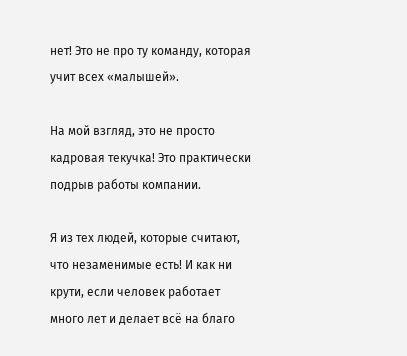нет! Это не про ту команду, которая учит всех «малышей».

На мой взгляд, это не просто кадровая текучка! Это практически подрыв работы компании.

Я из тех людей, которые считают, что незаменимые есть! И как ни крути, если человек работает много лет и делает всё на благо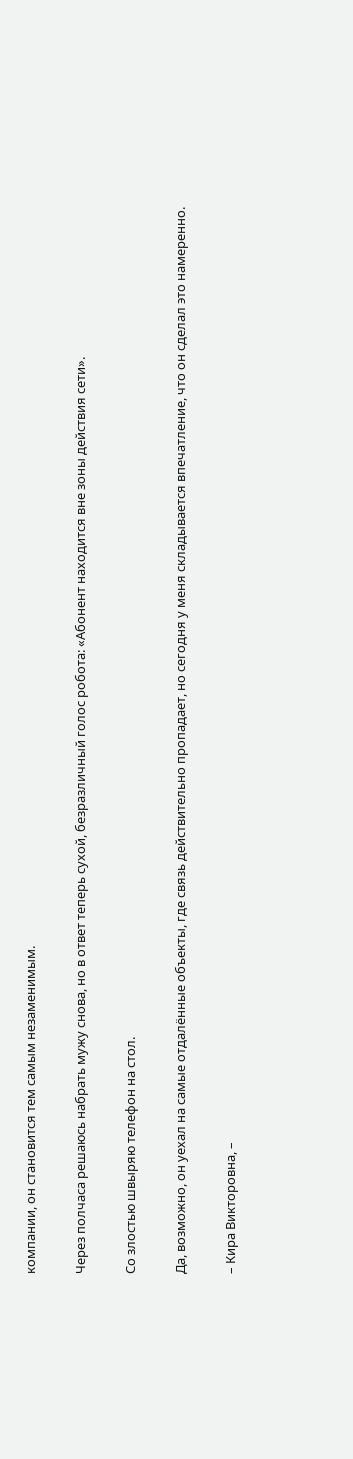компании, он становится тем самым незаменимым.

Через полчаса решаюсь набрать мужу снова, но в ответ теперь сухой, безразличный голос робота: «Абонент находится вне зоны действия сети».

Со злостью швыряю телефон на стол.

Да, возможно, он уехал на самые отдалённые объекты, где связь действительно пропадает, но сегодня у меня складывается впечатление, что он сделал это намеренно.

– Кира Викторовна, –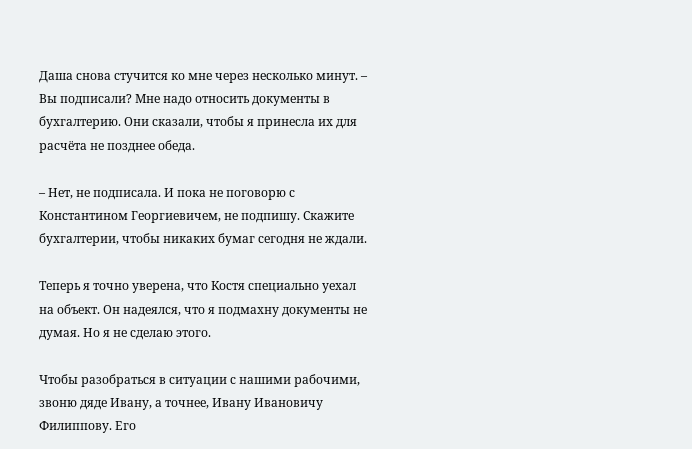Даша снова стучится ко мне через несколько минут. – Вы подписали? Мне надо относить документы в бухгалтерию. Они сказали, чтобы я принесла их для расчёта не позднее обеда.

– Нет, не подписала. И пока не поговорю с Константином Георгиевичем, не подпишу. Скажите бухгалтерии, чтобы никаких бумаг сегодня не ждали.

Теперь я точно уверена, что Костя специально уехал на объект. Он надеялся, что я подмахну документы не думая. Но я не сделаю этого.

Чтобы разобраться в ситуации с нашими рабочими, звоню дяде Ивану, а точнее, Ивану Ивановичу Филиппову. Его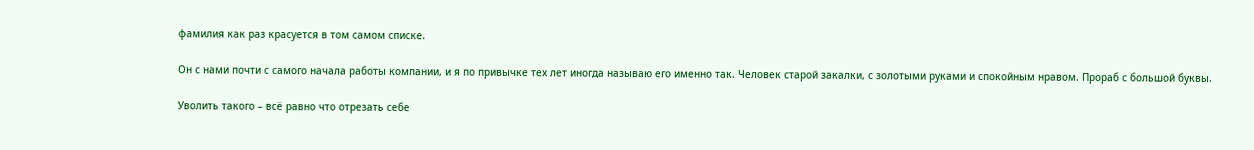фамилия как раз красуется в том самом списке.

Он с нами почти с самого начала работы компании, и я по привычке тех лет иногда называю его именно так. Человек старой закалки, с золотыми руками и спокойным нравом. Прораб с большой буквы.

Уволить такого – всё равно что отрезать себе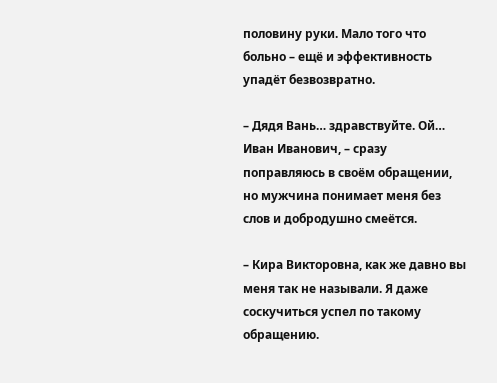половину руки. Мало того что больно – ещё и эффективность упадёт безвозвратно.

– Дядя Вань… здравствуйте. Ой… Иван Иванович, – сразу поправляюсь в своём обращении, но мужчина понимает меня без слов и добродушно смеётся.

– Кира Викторовна, как же давно вы меня так не называли. Я даже соскучиться успел по такому обращению.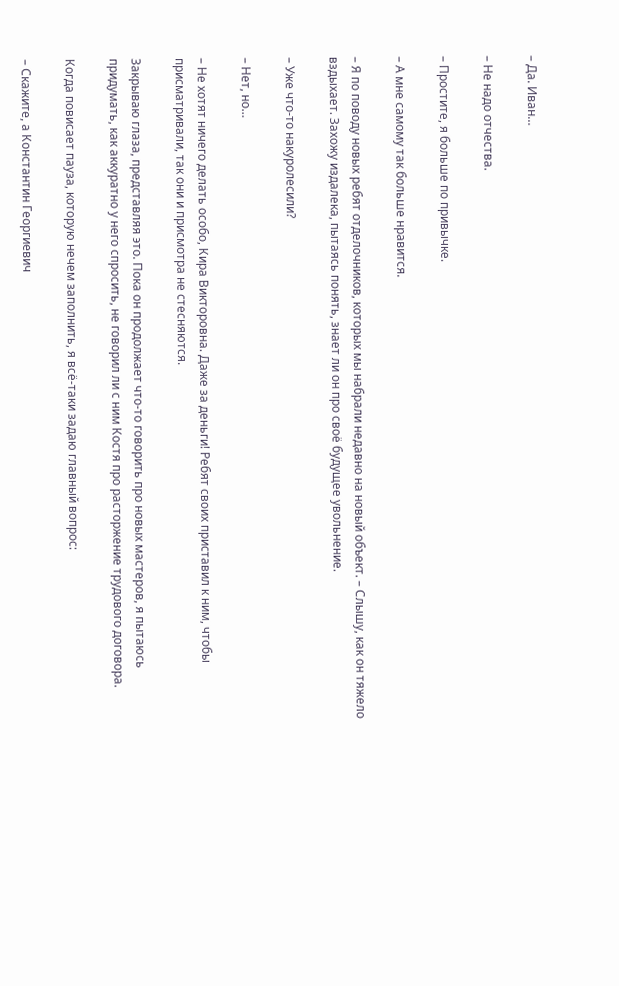– Да. Иван…

– Не надо отчества.

– Простите, я больше по привычке.

– А мне самому так больше нравится.

– Я по поводу новых ребят отделочников, которых мы набрали недавно на новый объект. – Слышу, как он тяжело вздыхает. Захожу издалека, пытаясь понять, знает ли он про своё будущее увольнение.

– Уже что-то накуролесили?

– Нет, но…

– Не хотят ничего делать особо, Кира Викторовна. Даже за деньги! Ребят своих приставил к ним, чтобы присматривали, так они и присмотра не стесняются.

Закрываю глаза, представляя это. Пока он продолжает что-то говорить про новых мастеров, я пытаюсь придумать, как аккуратно у него спросить, не говорил ли с ним Костя про расторжение трудового договора.

Когда повисает пауза, которую нечем заполнить, я всё-таки задаю главный вопрос:

– Скажите, а Константин Георгиевич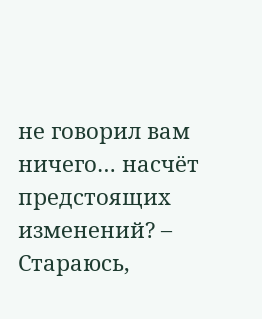не говорил вам ничего… насчёт предстоящих изменений? – Стараюсь,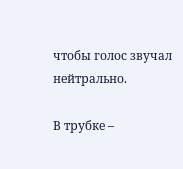чтобы голос звучал нейтрально.

В трубке –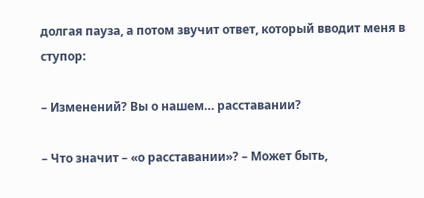долгая пауза, а потом звучит ответ, который вводит меня в ступор:

– Изменений? Вы о нашем… расставании?

– Что значит – «о расставании»? – Может быть,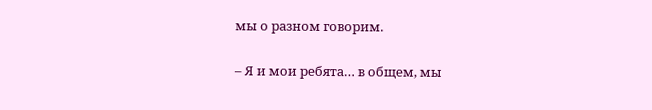мы о разном говорим.

– Я и мои ребята… в общем, мы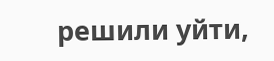решили уйти,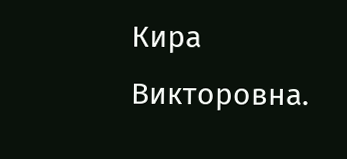Кира Викторовна.